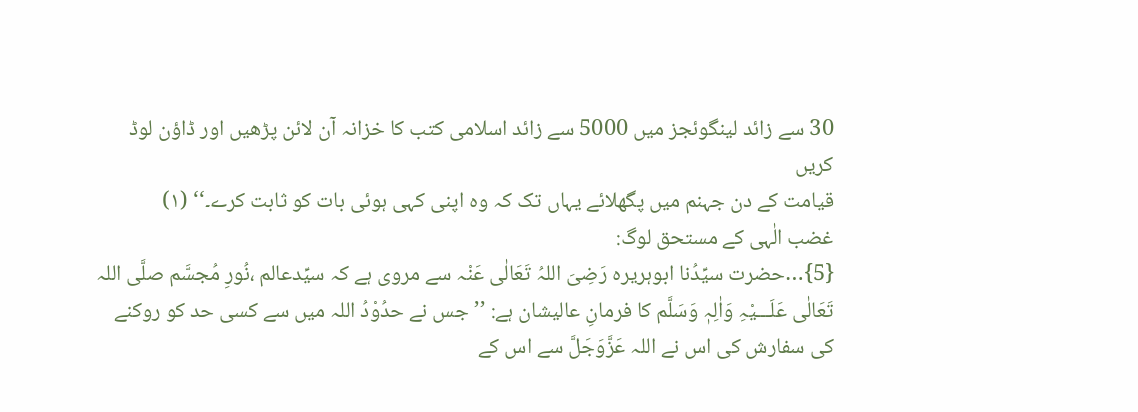30 سے زائد لینگوئجز میں 5000 سے زائد اسلامی کتب کا خزانہ آن لائن پڑھیں اور ڈاؤن لوڈ کریں
قیامت کے دن جہنم میں پگھلائے یہاں تک کہ وہ اپنی کہی ہوئی بات کو ثابت کرے۔‘‘ (۱)
غضب الٰہی کے مستحق لوگ:
{5}…حضرت سیِّدُنا ابوہریرہ رَضِیَ اللہُ تَعَالٰی عَنْہ سے مروی ہے کہ سیِّدعالم ،نُورِ مُجسَّم صلَّی اللہ تَعَالٰی عَلَـــیْہِ وَاٰلِہٖ وَسَلَّم کا فرمانِ عالیشان ہے: ’’جس نے حدُوْدُ اللہ میں سے کسی حد کو روکنے کی سفارش کی اس نے اللہ عَزَّوَجَلَّ سے اس کے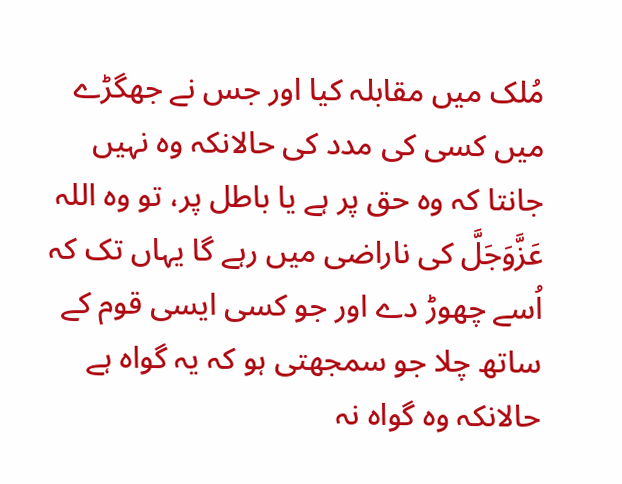مُلک میں مقابلہ کیا اور جس نے جھگڑے میں کسی کی مدد کی حالانکہ وہ نہیں جانتا کہ وہ حق پر ہے یا باطل پر، تو وہ اللہ عَزَّوَجَلَّ کی ناراضی میں رہے گا یہاں تک کہ اُسے چھوڑ دے اور جو کسی ایسی قوم کے ساتھ چلا جو سمجھتی ہو کہ یہ گواہ ہے حالانکہ وہ گواہ نہ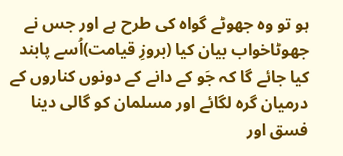ہو تو وہ جھوٹے گواہ کی طرح ہے اور جس نے جھوٹاخواب بیان کیا (بروزِ قیامت)اُسے پابند کیا جائے گا کہ جَو کے دانے کے دونوں کناروں کے درمیان گرہ لگائے اور مسلمان کو گالی دینا فسق اور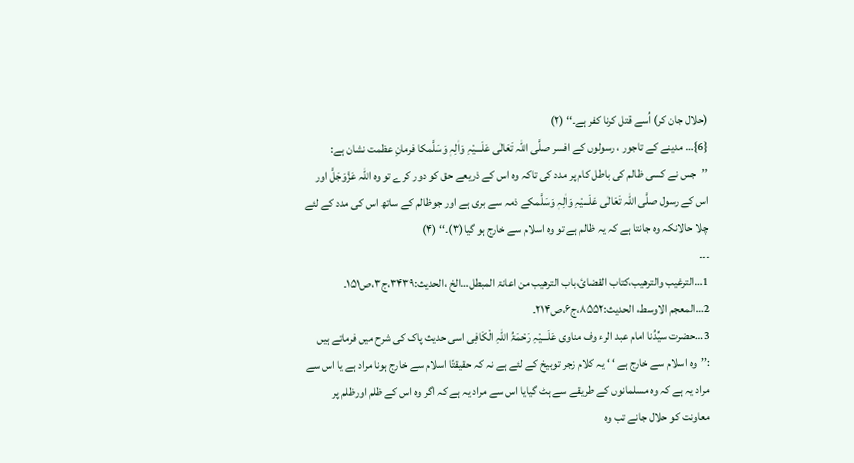(حلال جان کر) اُسے قتل کرنا کفر ہے۔‘‘ (۲)
{6}… مدینے کے تاجور ، رسولوں کے افسر صلَّی اللہ تَعَالٰی عَلَـــیْہِ وَاٰلِہٖ وَسَلَّمکا فرمانِ عظمت نشان ہے: ’’جس نے کسی ظالم کی باطل کام پر مدد کی تاکہ وہ اس کے ذریعے حق کو دور کرے تو وہ اللہ عَزَّوَجَلَّ اور اس کے رسول صلَّی اللہ تَعَالٰی عَلَـــیْہِ وَاٰلِہٖ وَسَلَّمکے ذمہ سے بری ہے اور جوظالم کے ساتھ اس کی مدد کے لئے چلا حالانکہ وہ جانتا ہے کہ یہ ظالم ہے تو وہ اسلام سے خارج ہو گیا(۳)۔‘‘ (۴)
۔۔۔
1…الترغیب والترھیب،کتاب القضائ،باب الترھیب من اعانۃ المبطل…الخ ،الحدیث:۳۴۳۹،ج۳،ص۱۵۱۔
2…المعجم الاوسط، الحدیث:۸۵۵۲،ج۶،ص۲۱۴۔
3…حضرت سیِّدُنا امام عبد الرء وف مناوی عَلَـــیْہِ رَحْمَۃُ اللہِ الْکَافِی اسی حدیث پاک کی شرح میں فرماتے ہیں :’’وہ اسلام سے خارج ہے ‘ ‘ یہ کلام زجر توبیخ کے لئے ہے نہ کہ حقیقتًا اسلام سے خارج ہونا مراد ہے یا اس سے مراد یہ ہے کہ وہ مسلمانوں کے طریقے سے ہٹ گیایا اس سے مراد یہ ہے کہ اگر وہ اس کے ظلم اورظلم پر معاونت کو حلال جانے تب وہ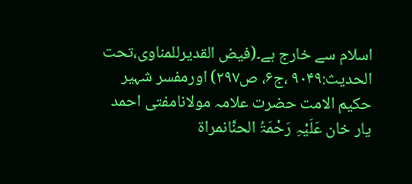اسلام سے خارج ہے۔(فیض القدیرللمناوی،تحت الحدیث:۹۰۴۹ ،ج۶، ص۲۹۷) اورمفسر شہیر حکیم الامت حضرت علامہ مولانامفتی احمد یار خان عَلَیْہِ رَحْمَۃُ الحنَّانمراۃ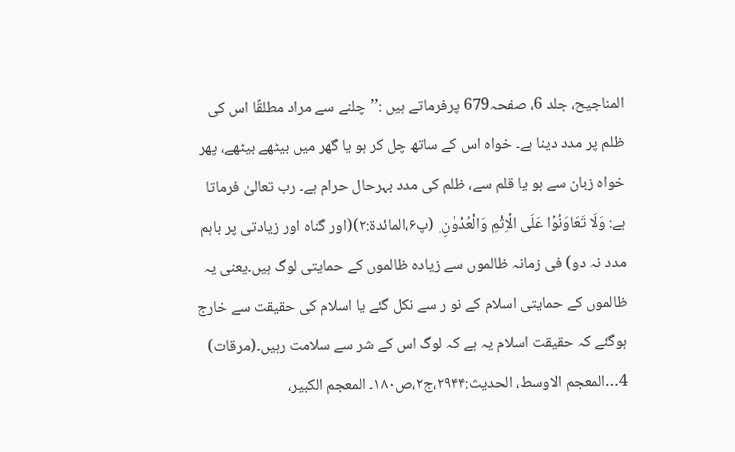المناجیح، جلد 6، صفحہ679 پرفرماتے ہیں :’’چلنے سے مراد مطلقًا اس کی ظلم پر مدد دینا ہے۔ خواہ اس کے ساتھ چل کر ہو یا گھر میں بیٹھے بیٹھے، پھر خواہ زبان سے ہو یا قلم سے، ظلم کی مدد بہرحال حرام ہے۔ رب تعالیٰ فرماتا ہے: وَلَا تَعَاوَنُوۡا عَلَی الۡاِثْمِ وَالْعُدْوٰنِ ۪ (پ۶،المائدۃ:۲)(اور گناہ اور زیادتی پر باہم مدد نہ دو) فی زمانہ ظالموں سے زیادہ ظالموں کے حمایتی لوگ ہیں۔یعنی یہ ظالموں کے حمایتی اسلام کے نو ر سے نکل گئے یا اسلام کی حقیقت سے خارج ہوگئے کہ حقیقت اسلام یہ ہے کہ لوگ اس کے شر سے سلامت رہیں۔(مرقات)
4…المعجم الاوسط، الحدیث:۲۹۴۴،ج۲،ص۱۸۰۔ المعجم الکبیر،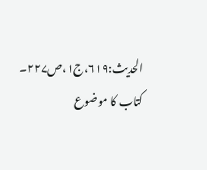الحدیث:۶۱۹،ج۱،ص۲۲۷۔
کتاب کا موضوع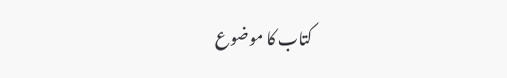کتاب کا موضوع